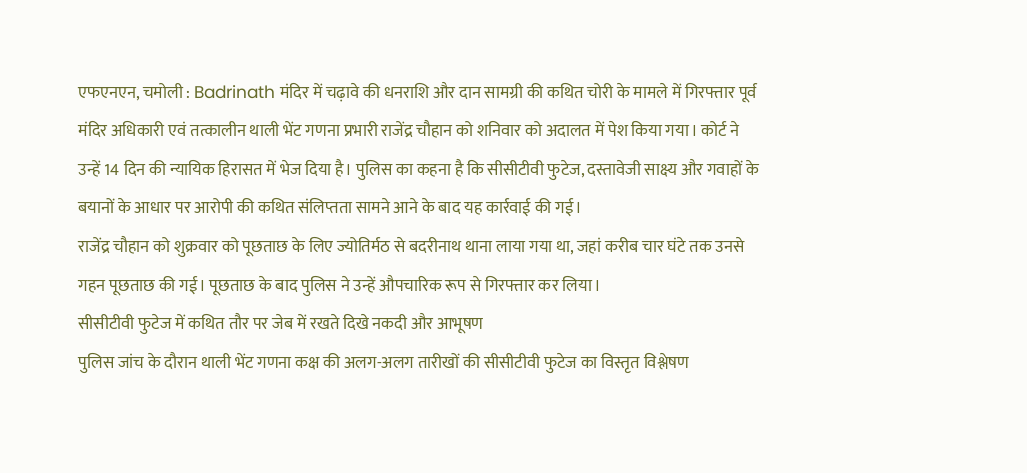एफएनएन, चमोली : Badrinath मंदिर में चढ़ावे की धनराशि और दान सामग्री की कथित चोरी के मामले में गिरफ्तार पूर्व मंदिर अधिकारी एवं तत्कालीन थाली भेंट गणना प्रभारी राजेंद्र चौहान को शनिवार को अदालत में पेश किया गया। कोर्ट ने उन्हें 14 दिन की न्यायिक हिरासत में भेज दिया है। पुलिस का कहना है कि सीसीटीवी फुटेज, दस्तावेजी साक्ष्य और गवाहों के बयानों के आधार पर आरोपी की कथित संलिप्तता सामने आने के बाद यह कार्रवाई की गई।
राजेंद्र चौहान को शुक्रवार को पूछताछ के लिए ज्योतिर्मठ से बदरीनाथ थाना लाया गया था, जहां करीब चार घंटे तक उनसे गहन पूछताछ की गई। पूछताछ के बाद पुलिस ने उन्हें औपचारिक रूप से गिरफ्तार कर लिया।
सीसीटीवी फुटेज में कथित तौर पर जेब में रखते दिखे नकदी और आभूषण
पुलिस जांच के दौरान थाली भेंट गणना कक्ष की अलग-अलग तारीखों की सीसीटीवी फुटेज का विस्तृत विश्लेषण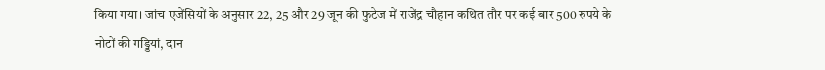किया गया। जांच एजेंसियों के अनुसार 22, 25 और 29 जून की फुटेज में राजेंद्र चौहान कथित तौर पर कई बार 500 रुपये के नोटों की गड्डियां, दान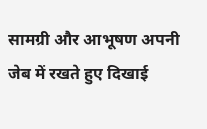सामग्री और आभूषण अपनी जेब में रखते हुए दिखाई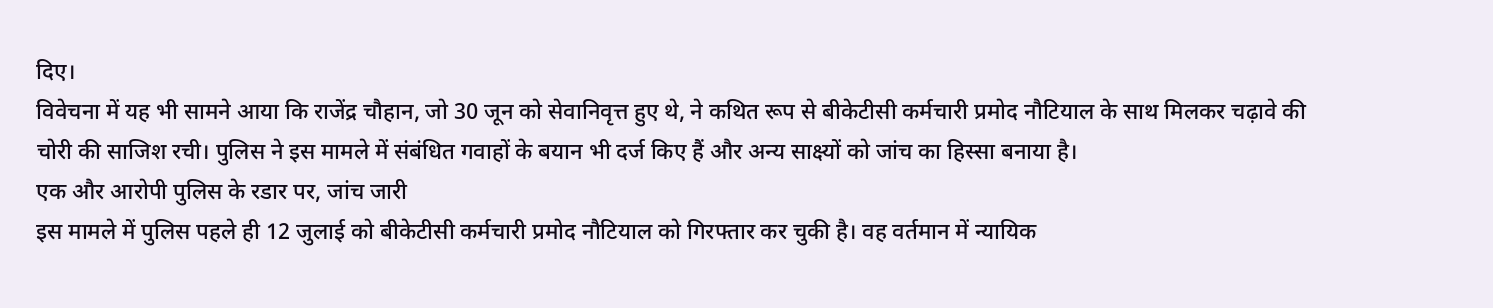दिए।
विवेचना में यह भी सामने आया कि राजेंद्र चौहान, जो 30 जून को सेवानिवृत्त हुए थे, ने कथित रूप से बीकेटीसी कर्मचारी प्रमोद नौटियाल के साथ मिलकर चढ़ावे की चोरी की साजिश रची। पुलिस ने इस मामले में संबंधित गवाहों के बयान भी दर्ज किए हैं और अन्य साक्ष्यों को जांच का हिस्सा बनाया है।
एक और आरोपी पुलिस के रडार पर, जांच जारी
इस मामले में पुलिस पहले ही 12 जुलाई को बीकेटीसी कर्मचारी प्रमोद नौटियाल को गिरफ्तार कर चुकी है। वह वर्तमान में न्यायिक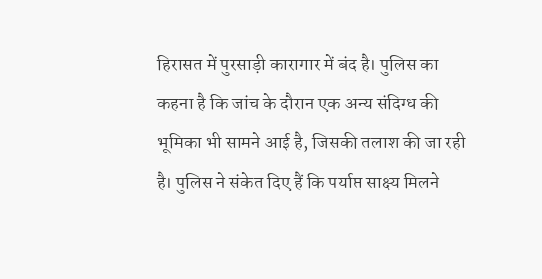हिरासत में पुरसाड़ी कारागार में बंद है। पुलिस का कहना है कि जांच के दौरान एक अन्य संदिग्ध की भूमिका भी सामने आई है, जिसकी तलाश की जा रही है। पुलिस ने संकेत दिए हैं कि पर्याप्त साक्ष्य मिलने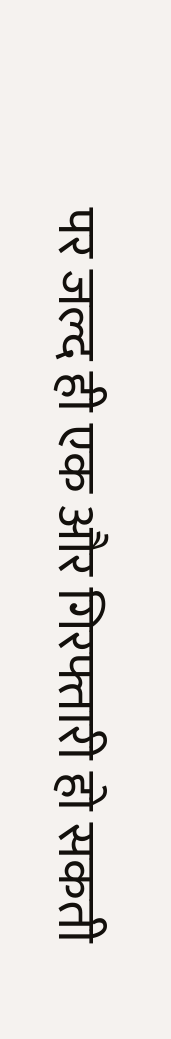पर जल्द ही एक और गिरफ्तारी हो सकती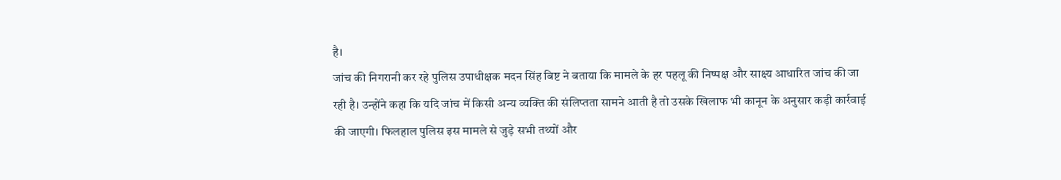है।
जांच की निगरानी कर रहे पुलिस उपाधीक्षक मदन सिंह बिष्ट ने बताया कि मामले के हर पहलू की निष्पक्ष और साक्ष्य आधारित जांच की जा रही है। उन्होंने कहा कि यदि जांच में किसी अन्य व्यक्ति की संलिप्तता सामने आती है तो उसके खिलाफ भी कानून के अनुसार कड़ी कार्रवाई की जाएगी। फिलहाल पुलिस इस मामले से जुड़े सभी तथ्यों और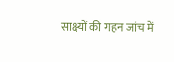साक्ष्यों की गहन जांच में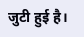जुटी हुई है।